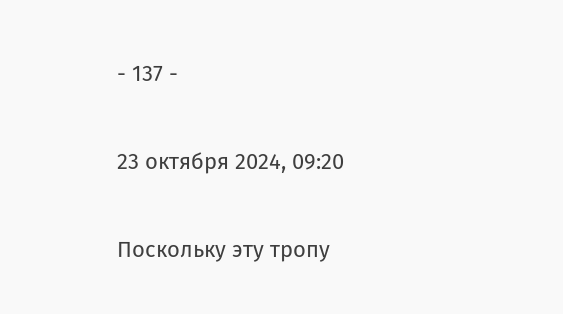- 137 -

23 октября 2024, 09:20

Поскольку эту тропу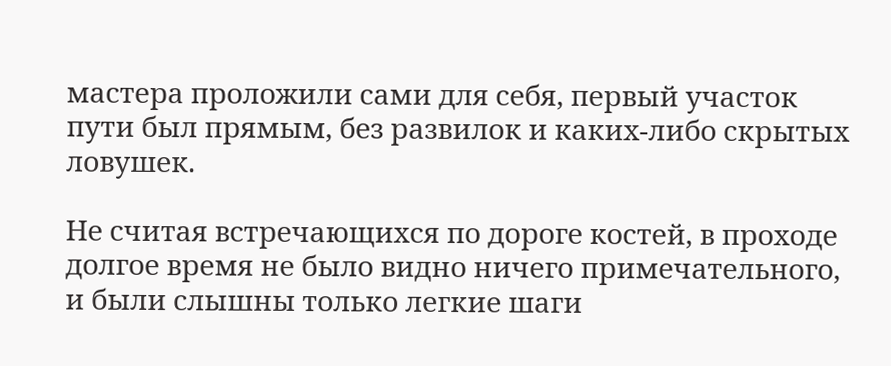мастера проложили сами для себя, первый участок пути был прямым, без развилок и каких-либо скрытых ловушек.

Не считая встречающихся по дороге костей, в проходе долгое время не было видно ничего примечательного, и были слышны только легкие шаги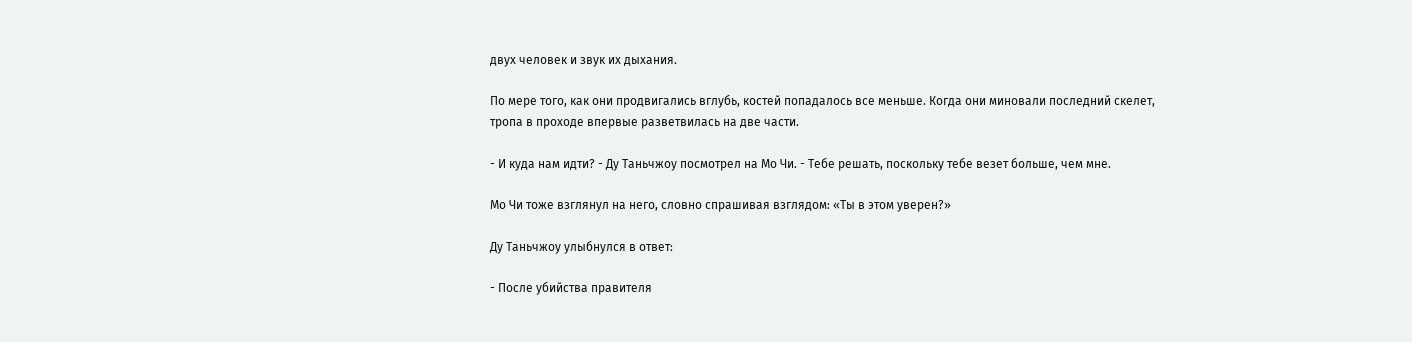двух человек и звук их дыхания.

По мере того, как они продвигались вглубь, костей попадалось все меньше. Когда они миновали последний скелет, тропа в проходе впервые разветвилась на две части.

- И куда нам идти? - Ду Таньчжоу посмотрел на Мо Чи. - Тебе решать, поскольку тебе везет больше, чем мне.

Мо Чи тоже взглянул на него, словно спрашивая взглядом: «Ты в этом уверен?»

Ду Таньчжоу улыбнулся в ответ:

- После убийства правителя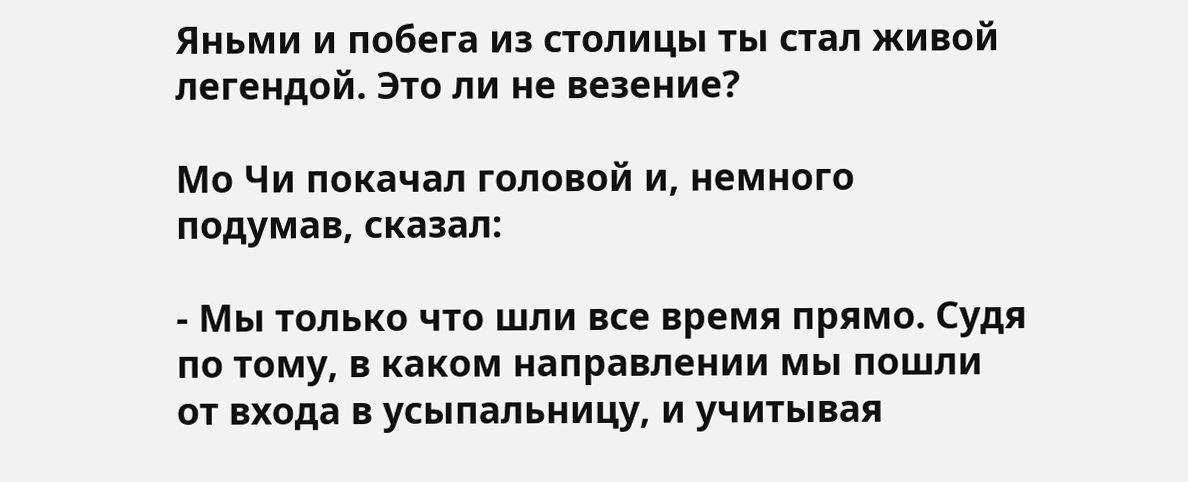Яньми и побега из столицы ты стал живой легендой. Это ли не везение?

Мо Чи покачал головой и, немного подумав, сказал:

- Мы только что шли все время прямо. Судя по тому, в каком направлении мы пошли от входа в усыпальницу, и учитывая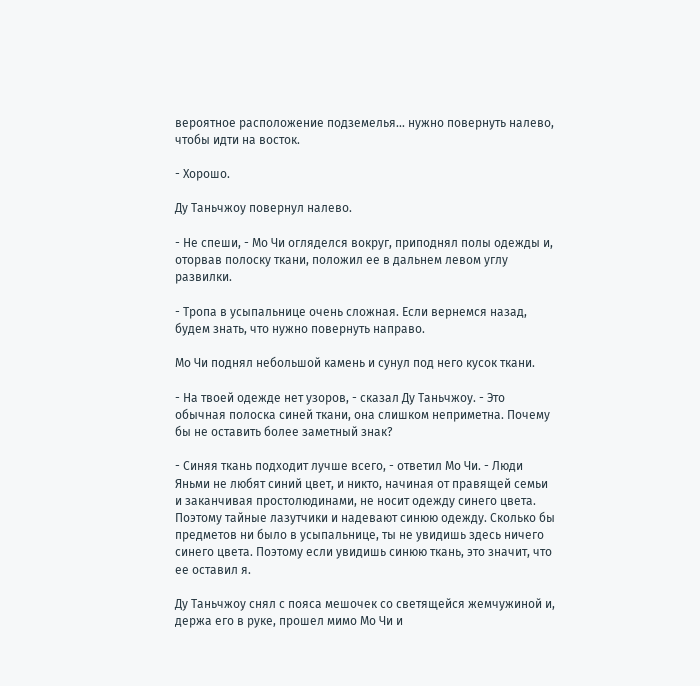вероятное расположение подземелья... нужно повернуть налево, чтобы идти на восток.

- Хорошо.

Ду Таньчжоу повернул налево.

- Не спеши, - Мо Чи огляделся вокруг, приподнял полы одежды и, оторвав полоску ткани, положил ее в дальнем левом углу развилки.

- Тропа в усыпальнице очень сложная. Если вернемся назад, будем знать, что нужно повернуть направо.

Мо Чи поднял небольшой камень и сунул под него кусок ткани.

- На твоей одежде нет узоров, - сказал Ду Таньчжоу. - Это обычная полоска синей ткани, она слишком неприметна. Почему бы не оставить более заметный знак?

- Синяя ткань подходит лучше всего, - ответил Мо Чи. - Люди Яньми не любят синий цвет, и никто, начиная от правящей семьи и заканчивая простолюдинами, не носит одежду синего цвета. Поэтому тайные лазутчики и надевают синюю одежду. Сколько бы предметов ни было в усыпальнице, ты не увидишь здесь ничего синего цвета. Поэтому если увидишь синюю ткань, это значит, что ее оставил я.

Ду Таньчжоу снял с пояса мешочек со светящейся жемчужиной и, держа его в руке, прошел мимо Мо Чи и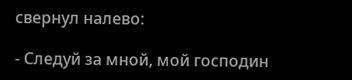свернул налево:

- Следуй за мной, мой господин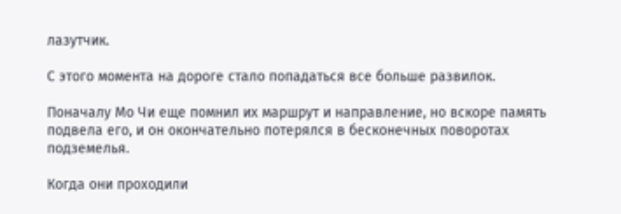лазутчик.

С этого момента на дороге стало попадаться все больше развилок.

Поначалу Мо Чи еще помнил их маршрут и направление, но вскоре память подвела его, и он окончательно потерялся в бесконечных поворотах подземелья.

Когда они проходили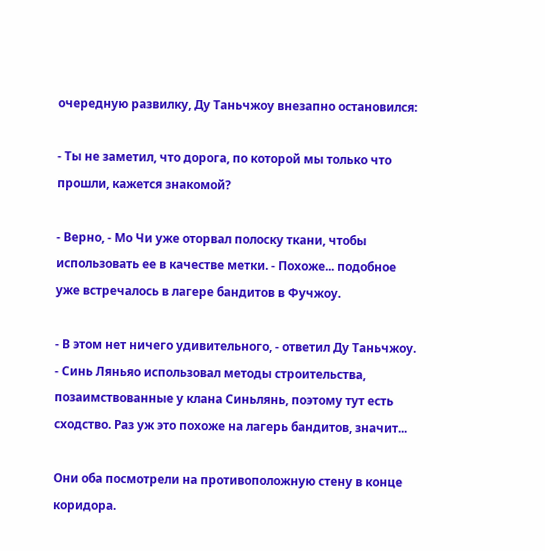очередную развилку, Ду Таньчжоу внезапно остановился:

- Ты не заметил, что дорога, по которой мы только что прошли, кажется знакомой?

- Верно, - Мо Чи уже оторвал полоску ткани, чтобы использовать ее в качестве метки. - Похоже... подобное уже встречалось в лагере бандитов в Фучжоу.

- В этом нет ничего удивительного, - ответил Ду Таньчжоу. - Синь Ляньяо использовал методы строительства, позаимствованные у клана Синьлянь, поэтому тут есть сходство. Раз уж это похоже на лагерь бандитов, значит...

Они оба посмотрели на противоположную стену в конце коридора.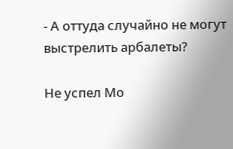- А оттуда случайно не могут выстрелить арбалеты?

Не успел Мо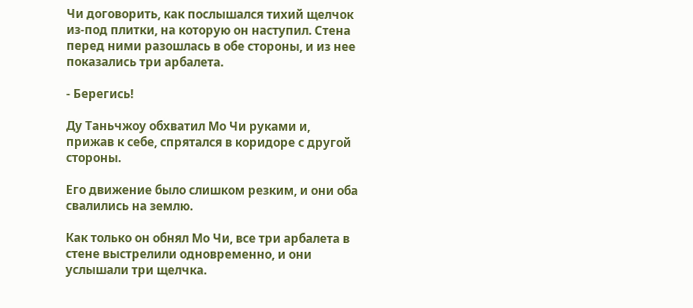Чи договорить, как послышался тихий щелчок из-под плитки, на которую он наступил. Стена перед ними разошлась в обе стороны, и из нее показались три арбалета.

- Берегись!

Ду Таньчжоу обхватил Мо Чи руками и, прижав к себе, спрятался в коридоре с другой стороны.

Его движение было слишком резким, и они оба свалились на землю.

Как только он обнял Мо Чи, все три арбалета в стене выстрелили одновременно, и они услышали три щелчка.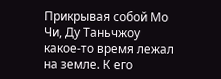Прикрывая собой Мо Чи, Ду Таньчжоу какое-то время лежал на земле. К его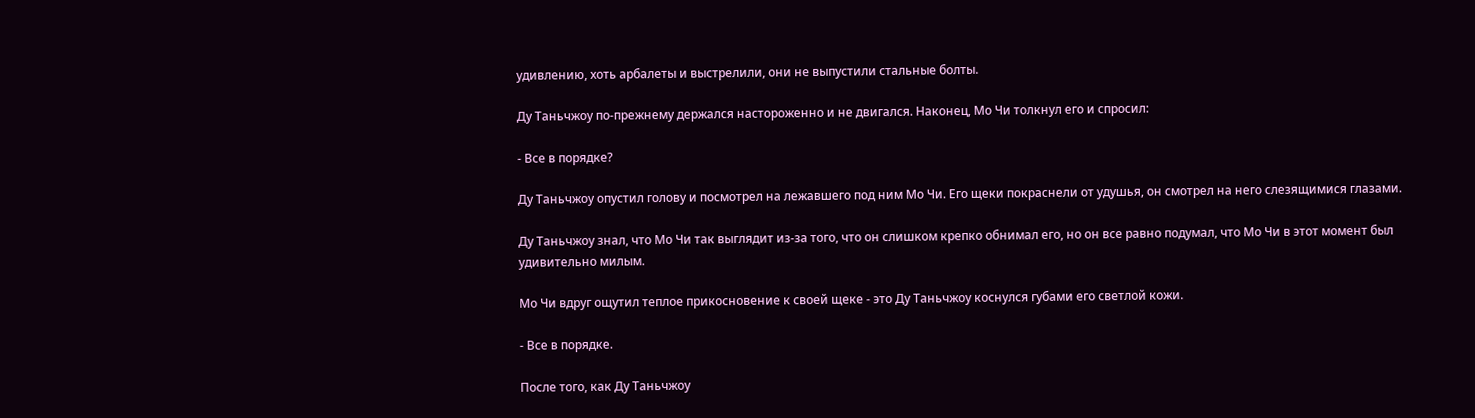удивлению, хоть арбалеты и выстрелили, они не выпустили стальные болты.

Ду Таньчжоу по-прежнему держался настороженно и не двигался. Наконец, Мо Чи толкнул его и спросил:

- Все в порядке?

Ду Таньчжоу опустил голову и посмотрел на лежавшего под ним Мо Чи. Его щеки покраснели от удушья, он смотрел на него слезящимися глазами.

Ду Таньчжоу знал, что Мо Чи так выглядит из-за того, что он слишком крепко обнимал его, но он все равно подумал, что Мо Чи в этот момент был удивительно милым.

Мо Чи вдруг ощутил теплое прикосновение к своей щеке - это Ду Таньчжоу коснулся губами его светлой кожи.

- Все в порядке.

После того, как Ду Таньчжоу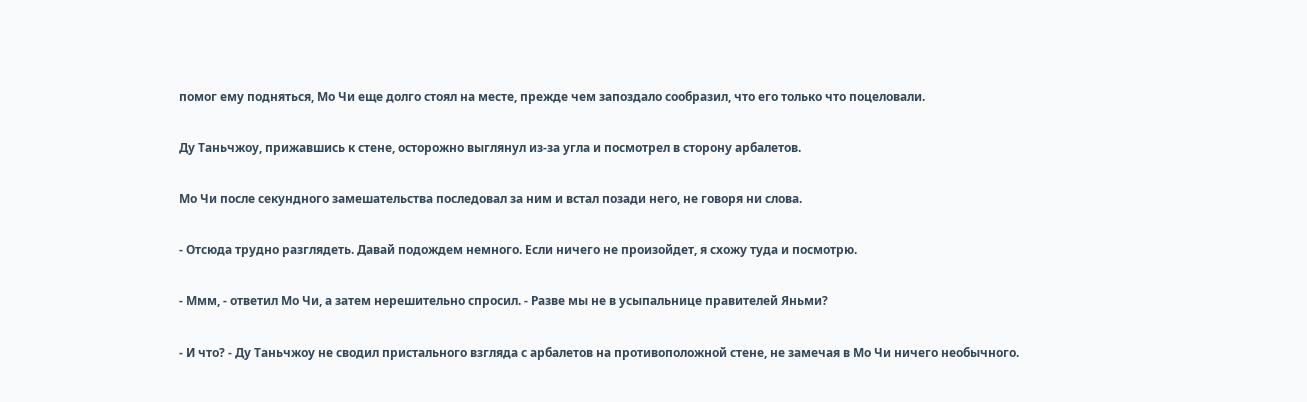помог ему подняться, Мо Чи еще долго стоял на месте, прежде чем запоздало сообразил, что его только что поцеловали.

Ду Таньчжоу, прижавшись к стене, осторожно выглянул из-за угла и посмотрел в сторону арбалетов.

Мо Чи после секундного замешательства последовал за ним и встал позади него, не говоря ни слова.

- Отсюда трудно разглядеть. Давай подождем немного. Если ничего не произойдет, я схожу туда и посмотрю.

- Ммм, - ответил Мо Чи, а затем нерешительно спросил. - Разве мы не в усыпальнице правителей Яньми?

- И что? - Ду Таньчжоу не сводил пристального взгляда с арбалетов на противоположной стене, не замечая в Мо Чи ничего необычного.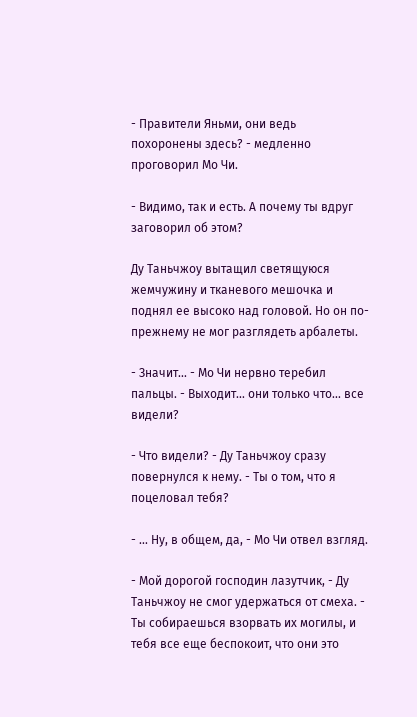- Правители Яньми, они ведь похоронены здесь? - медленно проговорил Мо Чи.

- Видимо, так и есть. А почему ты вдруг заговорил об этом?

Ду Таньчжоу вытащил светящуюся жемчужину и тканевого мешочка и поднял ее высоко над головой. Но он по-прежнему не мог разглядеть арбалеты.

- Значит... - Мо Чи нервно теребил пальцы. - Выходит... они только что... все видели?

- Что видели? - Ду Таньчжоу сразу повернулся к нему. - Ты о том, что я поцеловал тебя?

- ... Ну, в общем, да, - Мо Чи отвел взгляд.

- Мой дорогой господин лазутчик, - Ду Таньчжоу не смог удержаться от смеха. - Ты собираешься взорвать их могилы, и тебя все еще беспокоит, что они это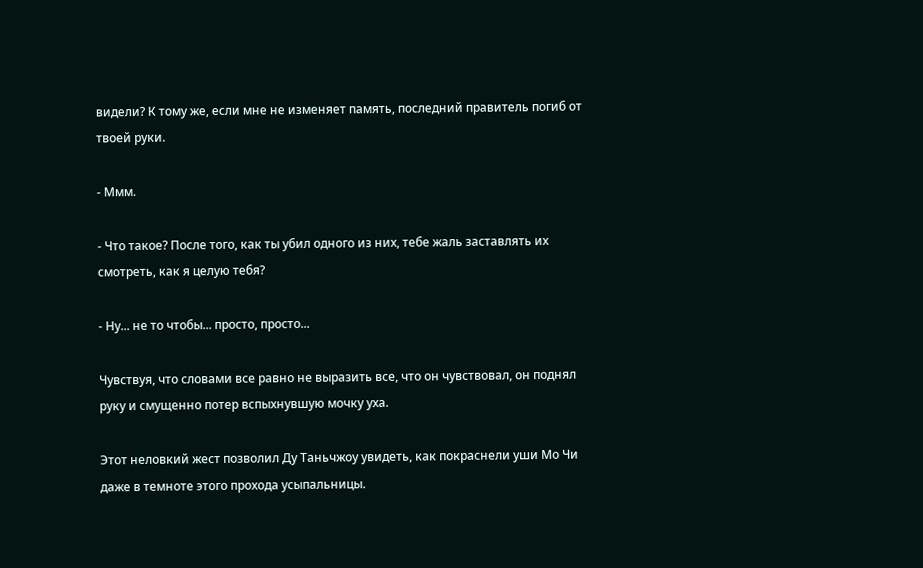видели? К тому же, если мне не изменяет память, последний правитель погиб от твоей руки.

- Ммм.

- Что такое? После того, как ты убил одного из них, тебе жаль заставлять их смотреть, как я целую тебя?

- Ну... не то чтобы... просто, просто...

Чувствуя, что словами все равно не выразить все, что он чувствовал, он поднял руку и смущенно потер вспыхнувшую мочку уха.

Этот неловкий жест позволил Ду Таньчжоу увидеть, как покраснели уши Мо Чи даже в темноте этого прохода усыпальницы.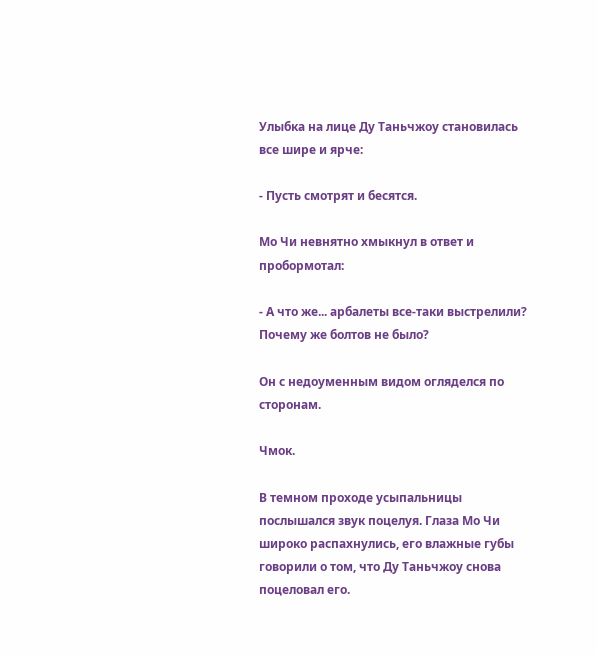Улыбка на лице Ду Таньчжоу становилась все шире и ярче:

- Пусть смотрят и бесятся.

Мо Чи невнятно хмыкнул в ответ и пробормотал:

- А что же... арбалеты все-таки выстрелили? Почему же болтов не было?

Он с недоуменным видом огляделся по сторонам.

Чмок.

В темном проходе усыпальницы послышался звук поцелуя. Глаза Мо Чи широко распахнулись, его влажные губы говорили о том, что Ду Таньчжоу снова поцеловал его.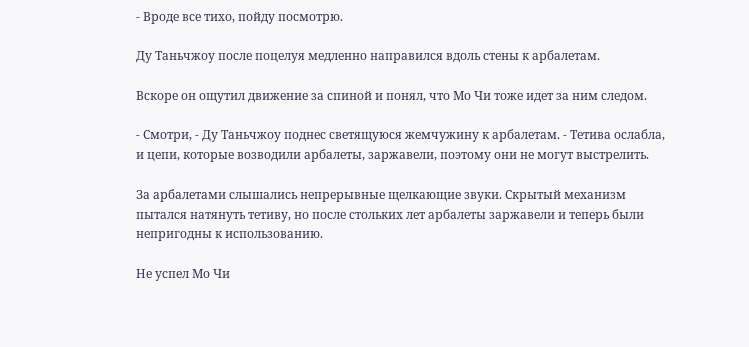- Вроде все тихо, пойду посмотрю.

Ду Таньчжоу после поцелуя медленно направился вдоль стены к арбалетам.

Вскоре он ощутил движение за спиной и понял, что Мо Чи тоже идет за ним следом.

- Смотри, - Ду Таньчжоу поднес светящуюся жемчужину к арбалетам. - Тетива ослабла, и цепи, которые возводили арбалеты, заржавели, поэтому они не могут выстрелить.

За арбалетами слышались непрерывные щелкающие звуки. Скрытый механизм пытался натянуть тетиву, но после стольких лет арбалеты заржавели и теперь были непригодны к использованию.

Не успел Мо Чи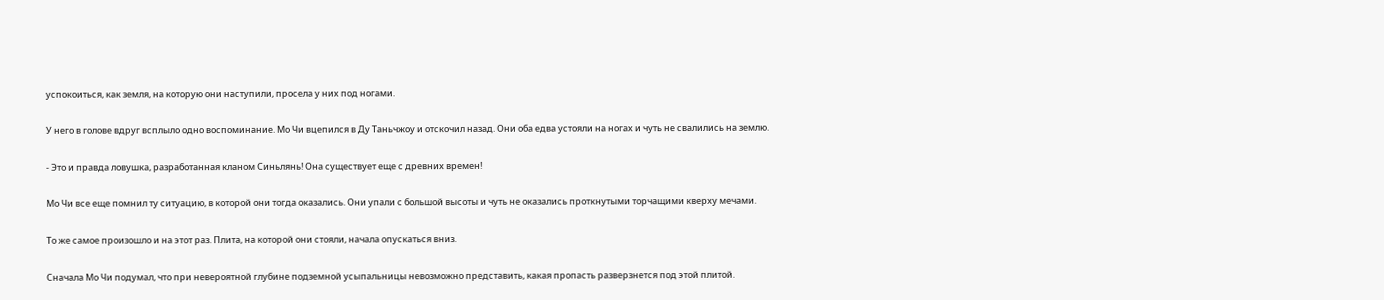успокоиться, как земля, на которую они наступили, просела у них под ногами.

У него в голове вдруг всплыло одно воспоминание. Мо Чи вцепился в Ду Таньчжоу и отскочил назад. Они оба едва устояли на ногах и чуть не свалились на землю.

- Это и правда ловушка, разработанная кланом Синьлянь! Она существует еще с древних времен!

Мо Чи все еще помнил ту ситуацию, в которой они тогда оказались. Они упали с большой высоты и чуть не оказались проткнутыми торчащими кверху мечами.

То же самое произошло и на этот раз. Плита, на которой они стояли, начала опускаться вниз.

Сначала Мо Чи подумал, что при невероятной глубине подземной усыпальницы невозможно представить, какая пропасть разверзнется под этой плитой.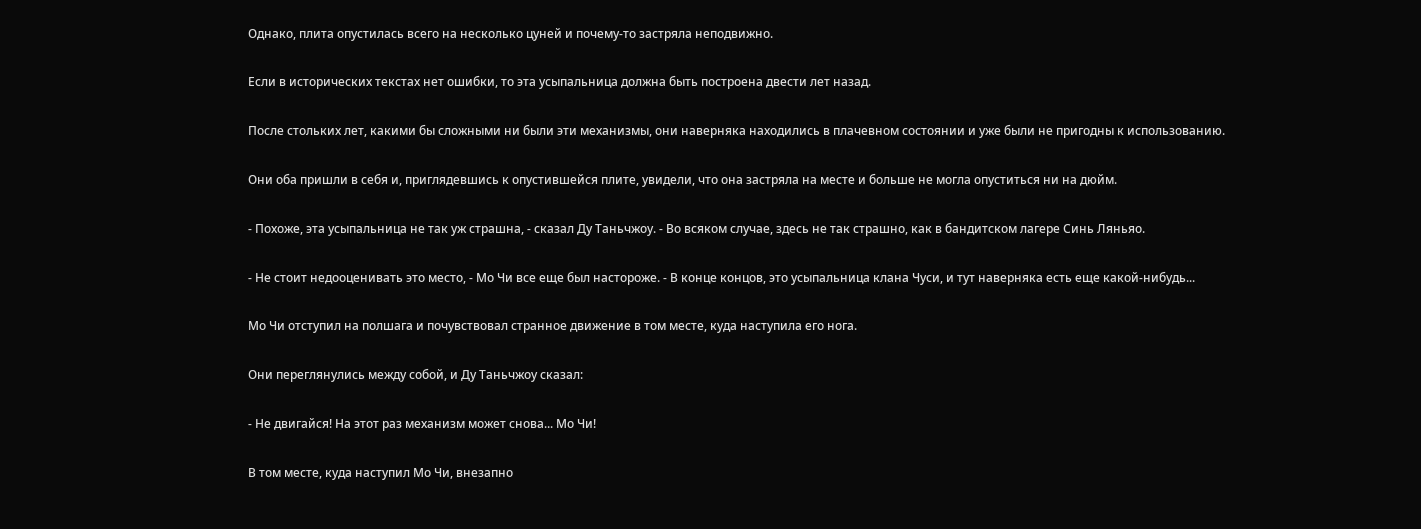Однако, плита опустилась всего на несколько цуней и почему-то застряла неподвижно.

Если в исторических текстах нет ошибки, то эта усыпальница должна быть построена двести лет назад.

После стольких лет, какими бы сложными ни были эти механизмы, они наверняка находились в плачевном состоянии и уже были не пригодны к использованию.

Они оба пришли в себя и, приглядевшись к опустившейся плите, увидели, что она застряла на месте и больше не могла опуститься ни на дюйм.

- Похоже, эта усыпальница не так уж страшна, - сказал Ду Таньчжоу. - Во всяком случае, здесь не так страшно, как в бандитском лагере Синь Ляньяо.

- Не стоит недооценивать это место, - Мо Чи все еще был настороже. - В конце концов, это усыпальница клана Чуси, и тут наверняка есть еще какой-нибудь...

Мо Чи отступил на полшага и почувствовал странное движение в том месте, куда наступила его нога.

Они переглянулись между собой, и Ду Таньчжоу сказал:

- Не двигайся! На этот раз механизм может снова... Мо Чи!

В том месте, куда наступил Мо Чи, внезапно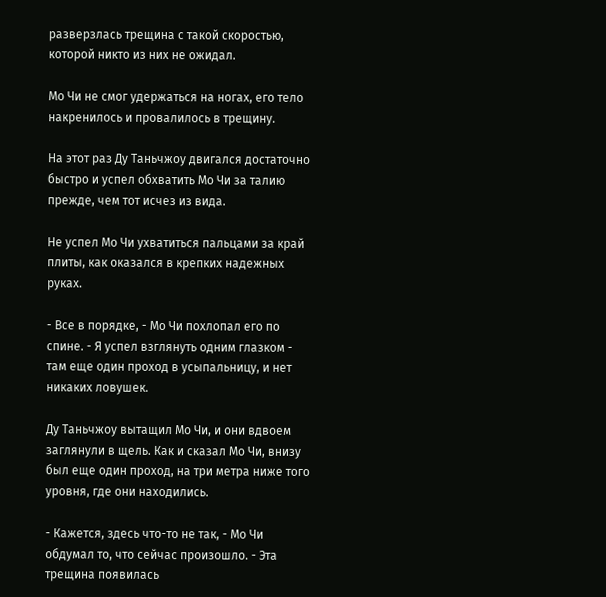разверзлась трещина с такой скоростью, которой никто из них не ожидал.

Мо Чи не смог удержаться на ногах, его тело накренилось и провалилось в трещину.

На этот раз Ду Таньчжоу двигался достаточно быстро и успел обхватить Мо Чи за талию прежде, чем тот исчез из вида.

Не успел Мо Чи ухватиться пальцами за край плиты, как оказался в крепких надежных руках.

- Все в порядке, - Мо Чи похлопал его по спине. - Я успел взглянуть одним глазком - там еще один проход в усыпальницу, и нет никаких ловушек.

Ду Таньчжоу вытащил Мо Чи, и они вдвоем заглянули в щель. Как и сказал Мо Чи, внизу был еще один проход, на три метра ниже того уровня, где они находились.

- Кажется, здесь что-то не так, - Мо Чи обдумал то, что сейчас произошло. - Эта трещина появилась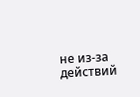не из-за действий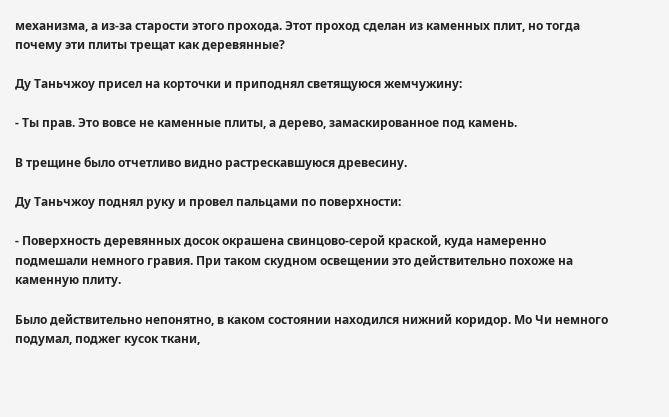механизма, а из-за старости этого прохода. Этот проход сделан из каменных плит, но тогда почему эти плиты трещат как деревянные?

Ду Таньчжоу присел на корточки и приподнял светящуюся жемчужину:

- Ты прав. Это вовсе не каменные плиты, а дерево, замаскированное под камень.

В трещине было отчетливо видно растрескавшуюся древесину.

Ду Таньчжоу поднял руку и провел пальцами по поверхности:

- Поверхность деревянных досок окрашена свинцово-серой краской, куда намеренно подмешали немного гравия. При таком скудном освещении это действительно похоже на каменную плиту.

Было действительно непонятно, в каком состоянии находился нижний коридор. Мо Чи немного подумал, поджег кусок ткани,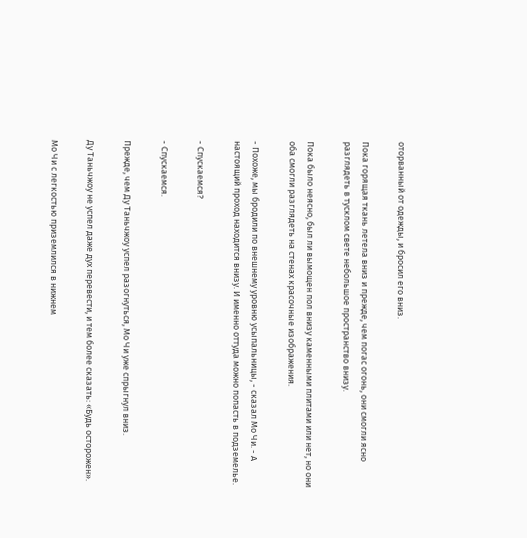оторванный от одежды, и бросил его вниз.

Пока горящая ткань летела вниз и прежде, чем погас огонь, они смогли ясно разглядеть в тусклом свете небольшое пространство внизу.

Пока было неясно, был ли вымощен пол внизу каменными плитами или нет, но они оба смогли разглядеть на стенах красочные изображения.

- Похоже, мы бродили по внешнему уровню усыпальницы, - сказал Мо Чи. - А настоящий проход находится внизу. И именно оттуда можно попасть в подземелье.

- Спускаемся?

- Спускаемся.

Прежде, чем Ду Таньчжоу успел разогнуться, Мо Чи уже спрыгнул вниз.

Ду Таньчжоу не успел даже дух перевести, и тем более сказать: «Будь осторожен».

Мо Чи с легкостью приземлился в нижнем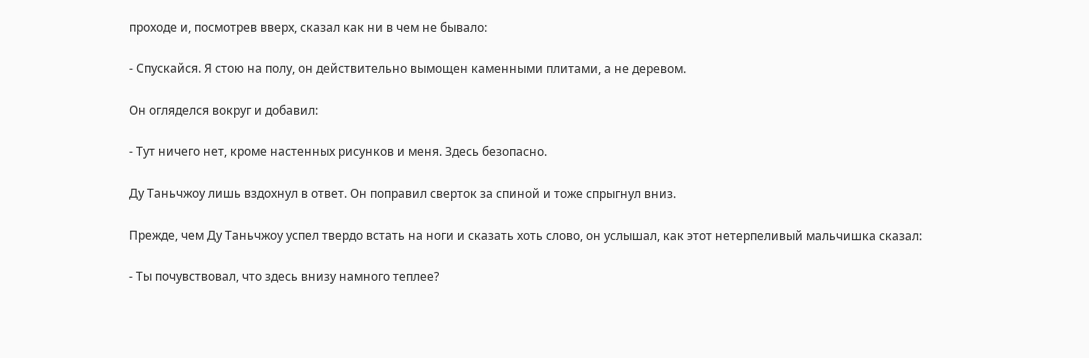проходе и, посмотрев вверх, сказал как ни в чем не бывало:

- Спускайся. Я стою на полу, он действительно вымощен каменными плитами, а не деревом.

Он огляделся вокруг и добавил:

- Тут ничего нет, кроме настенных рисунков и меня. Здесь безопасно.

Ду Таньчжоу лишь вздохнул в ответ. Он поправил сверток за спиной и тоже спрыгнул вниз.

Прежде, чем Ду Таньчжоу успел твердо встать на ноги и сказать хоть слово, он услышал, как этот нетерпеливый мальчишка сказал:

- Ты почувствовал, что здесь внизу намного теплее?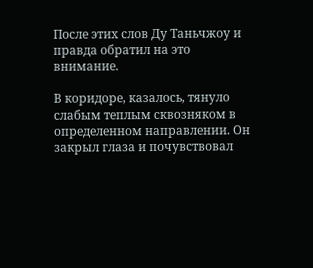После этих слов Ду Таньчжоу и правда обратил на это внимание.

В коридоре, казалось, тянуло слабым теплым сквозняком в определенном направлении. Он закрыл глаза и почувствовал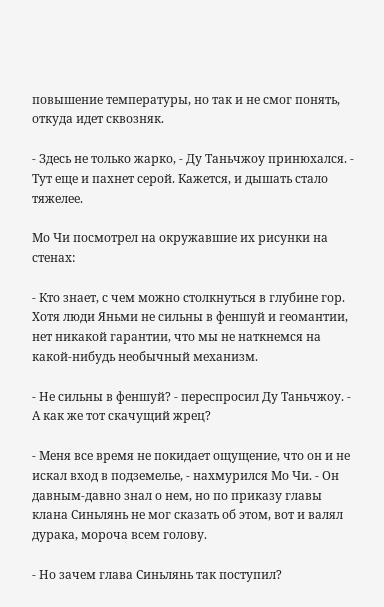повышение температуры, но так и не смог понять, откуда идет сквозняк.

- Здесь не только жарко, - Ду Таньчжоу принюхался. - Тут еще и пахнет серой. Кажется, и дышать стало тяжелее.

Мо Чи посмотрел на окружавшие их рисунки на стенах:

- Кто знает, с чем можно столкнуться в глубине гор. Хотя люди Яньми не сильны в феншуй и геомантии, нет никакой гарантии, что мы не наткнемся на какой-нибудь необычный механизм.

- Не сильны в феншуй? - переспросил Ду Таньчжоу. - А как же тот скачущий жрец?

- Меня все время не покидает ощущение, что он и не искал вход в подземелье, - нахмурился Мо Чи. - Он давным-давно знал о нем, но по приказу главы клана Синьлянь не мог сказать об этом, вот и валял дурака, мороча всем голову.

- Но зачем глава Синьлянь так поступил?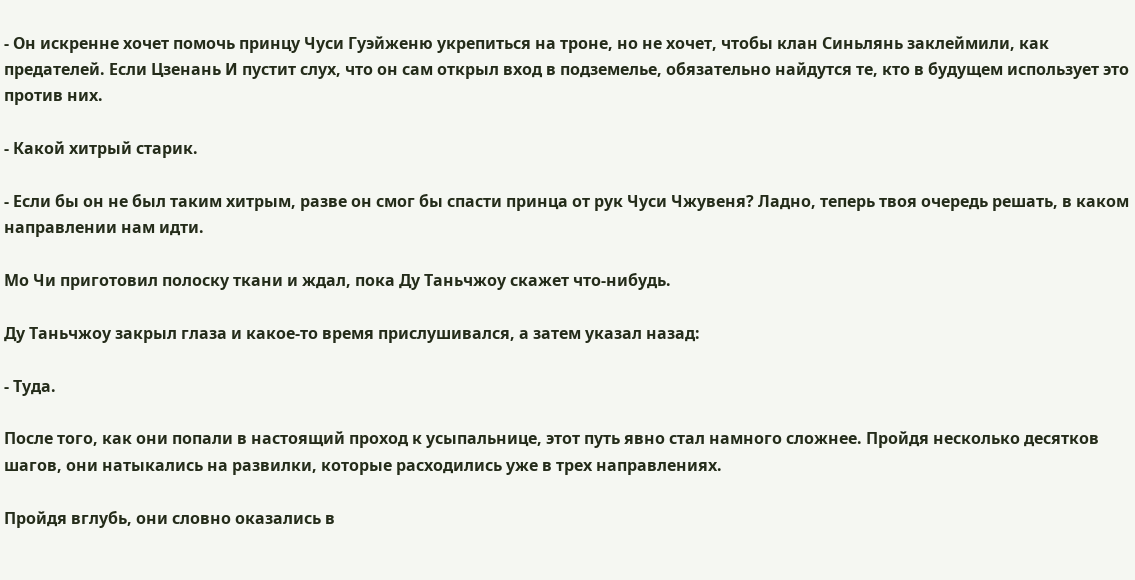- Он искренне хочет помочь принцу Чуси Гуэйженю укрепиться на троне, но не хочет, чтобы клан Синьлянь заклеймили, как предателей. Если Цзенань И пустит слух, что он сам открыл вход в подземелье, обязательно найдутся те, кто в будущем использует это против них.

- Какой хитрый старик.

- Если бы он не был таким хитрым, разве он смог бы спасти принца от рук Чуси Чжувеня? Ладно, теперь твоя очередь решать, в каком направлении нам идти.

Мо Чи приготовил полоску ткани и ждал, пока Ду Таньчжоу скажет что-нибудь.

Ду Таньчжоу закрыл глаза и какое-то время прислушивался, а затем указал назад:

- Туда.

После того, как они попали в настоящий проход к усыпальнице, этот путь явно стал намного сложнее. Пройдя несколько десятков шагов, они натыкались на развилки, которые расходились уже в трех направлениях.

Пройдя вглубь, они словно оказались в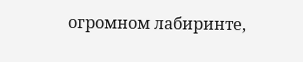огромном лабиринте,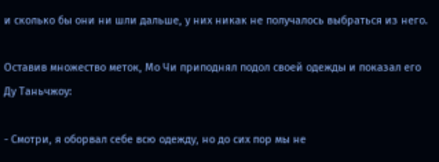и сколько бы они ни шли дальше, у них никак не получалось выбраться из него.

Оставив множество меток, Мо Чи приподнял подол своей одежды и показал его Ду Таньчжоу:

- Смотри, я оборвал себе всю одежду, но до сих пор мы не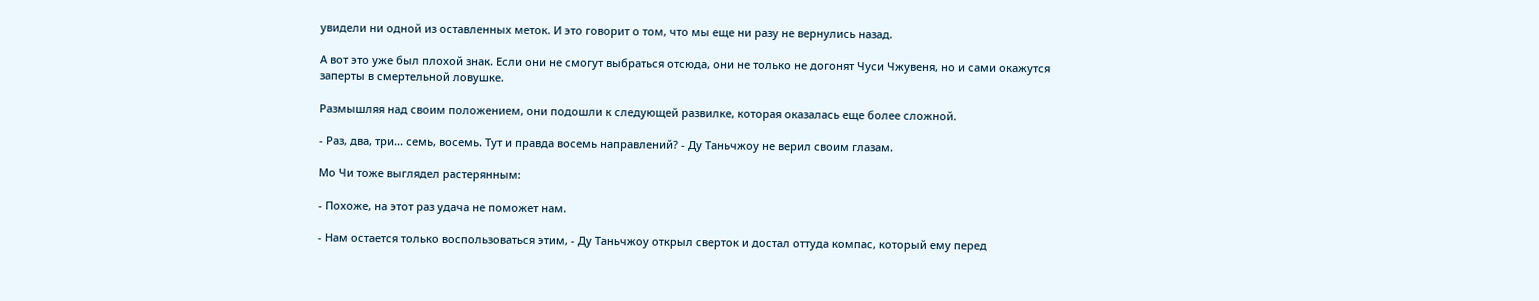увидели ни одной из оставленных меток. И это говорит о том, что мы еще ни разу не вернулись назад.

А вот это уже был плохой знак. Если они не смогут выбраться отсюда, они не только не догонят Чуси Чжувеня, но и сами окажутся заперты в смертельной ловушке.

Размышляя над своим положением, они подошли к следующей развилке, которая оказалась еще более сложной.

- Раз, два, три... семь, восемь. Тут и правда восемь направлений? - Ду Таньчжоу не верил своим глазам.

Мо Чи тоже выглядел растерянным:

- Похоже, на этот раз удача не поможет нам.

- Нам остается только воспользоваться этим, - Ду Таньчжоу открыл сверток и достал оттуда компас, который ему перед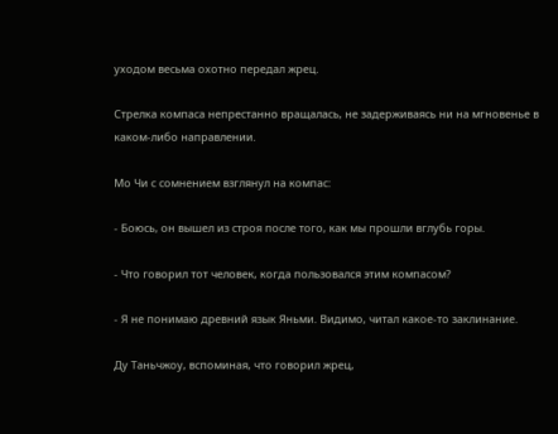уходом весьма охотно передал жрец.

Стрелка компаса непрестанно вращалась, не задерживаясь ни на мгновенье в каком-либо направлении.

Мо Чи с сомнением взглянул на компас:

- Боюсь, он вышел из строя после того, как мы прошли вглубь горы.

- Что говорил тот человек, когда пользовался этим компасом?

- Я не понимаю древний язык Яньми. Видимо, читал какое-то заклинание.

Ду Таньчжоу, вспоминая, что говорил жрец,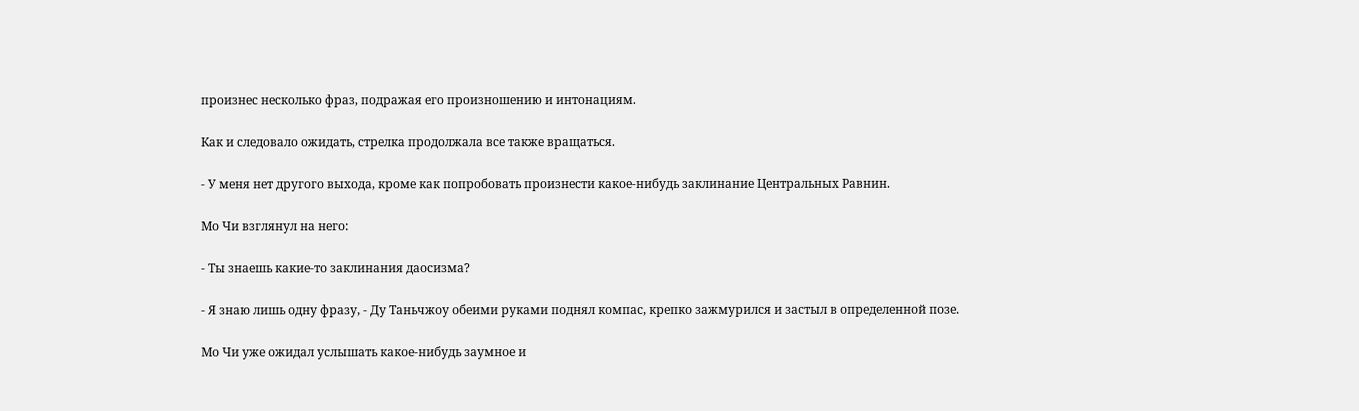произнес несколько фраз, подражая его произношению и интонациям.

Как и следовало ожидать, стрелка продолжала все также вращаться.

- У меня нет другого выхода, кроме как попробовать произнести какое-нибудь заклинание Центральных Равнин.

Мо Чи взглянул на него:

- Ты знаешь какие-то заклинания даосизма?

- Я знаю лишь одну фразу, - Ду Таньчжоу обеими руками поднял компас, крепко зажмурился и застыл в определенной позе.

Мо Чи уже ожидал услышать какое-нибудь заумное и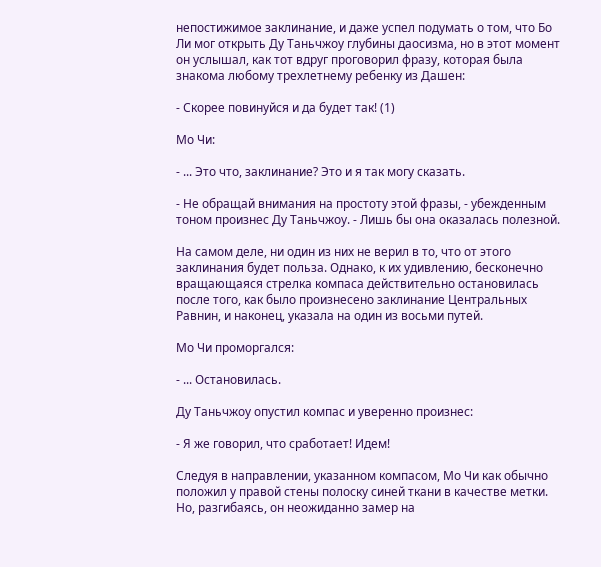непостижимое заклинание, и даже успел подумать о том, что Бо Ли мог открыть Ду Таньчжоу глубины даосизма, но в этот момент он услышал, как тот вдруг проговорил фразу, которая была знакома любому трехлетнему ребенку из Дашен:

- Скорее повинуйся и да будет так! (1)

Мо Чи:

- ... Это что, заклинание? Это и я так могу сказать.

- Не обращай внимания на простоту этой фразы, - убежденным тоном произнес Ду Таньчжоу. - Лишь бы она оказалась полезной.

На самом деле, ни один из них не верил в то, что от этого заклинания будет польза. Однако, к их удивлению, бесконечно вращающаяся стрелка компаса действительно остановилась после того, как было произнесено заклинание Центральных Равнин, и наконец, указала на один из восьми путей.

Мо Чи проморгался:

- ... Остановилась.

Ду Таньчжоу опустил компас и уверенно произнес:

- Я же говорил, что сработает! Идем!

Следуя в направлении, указанном компасом, Мо Чи как обычно положил у правой стены полоску синей ткани в качестве метки. Но, разгибаясь, он неожиданно замер на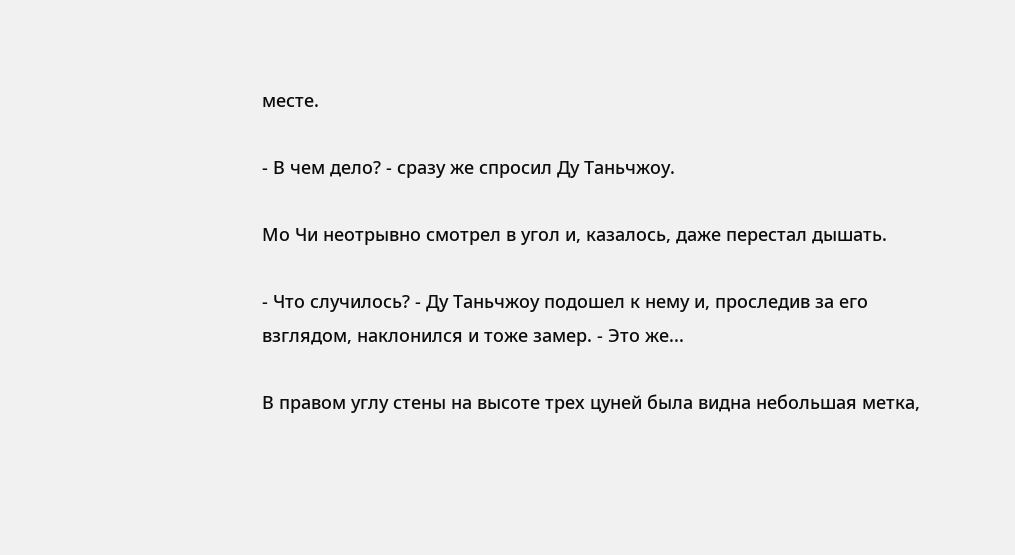месте.

- В чем дело? - сразу же спросил Ду Таньчжоу.

Мо Чи неотрывно смотрел в угол и, казалось, даже перестал дышать.

- Что случилось? - Ду Таньчжоу подошел к нему и, проследив за его взглядом, наклонился и тоже замер. - Это же...

В правом углу стены на высоте трех цуней была видна небольшая метка,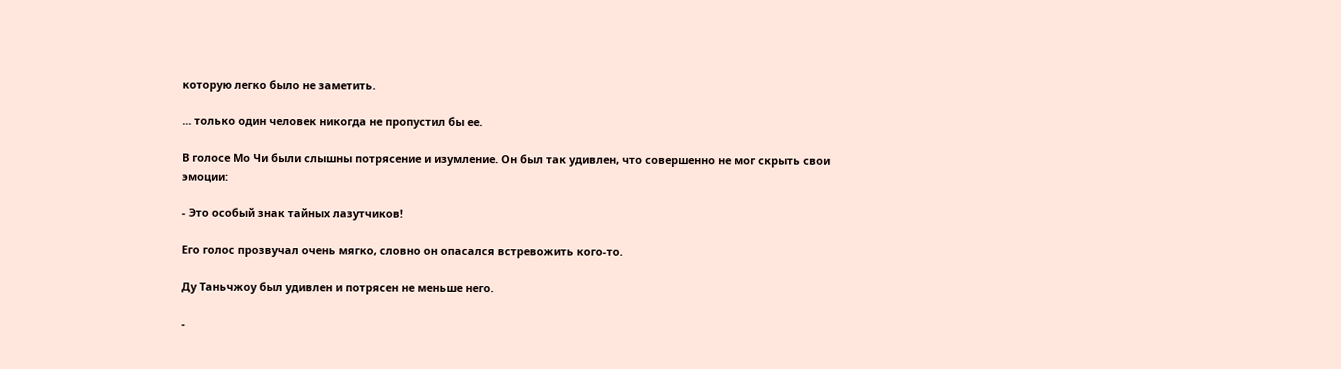которую легко было не заметить.

... только один человек никогда не пропустил бы ее.

В голосе Мо Чи были слышны потрясение и изумление. Он был так удивлен, что совершенно не мог скрыть свои эмоции:

- Это особый знак тайных лазутчиков!

Его голос прозвучал очень мягко, словно он опасался встревожить кого-то.

Ду Таньчжоу был удивлен и потрясен не меньше него.

-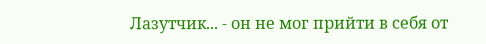Лазутчик... - он не мог прийти в себя от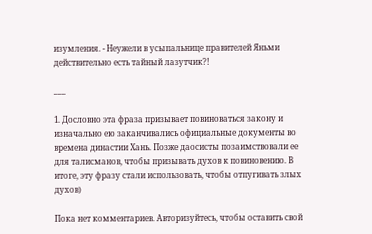изумления. - Неужели в усыпальнице правителей Яньми действительно есть тайный лазутчик?!

___

1. Дословно эта фраза призывает повиноваться закону и изначально ею заканчивались официальные документы во времена династии Хань. Позже даосисты позаимствовали ее для талисманов, чтобы призывать духов к повиновению. В итоге, эту фразу стали использовать, чтобы отпугивать злых духов)

Пока нет комментариев. Авторизуйтесь, чтобы оставить свой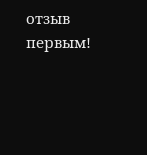отзыв первым!